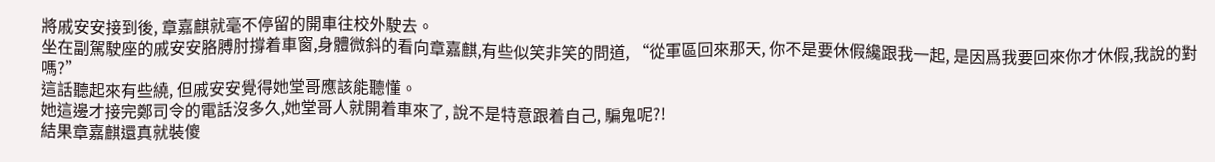將戚安安接到後, 章嘉麒就毫不停留的開車往校外駛去。
坐在副駕駛座的戚安安胳膊肘撐着車窗,身體微斜的看向章嘉麒,有些似笑非笑的問道, “從軍區回來那天, 你不是要休假纔跟我一起, 是因爲我要回來你才休假,我說的對嗎?”
這話聽起來有些繞, 但戚安安覺得她堂哥應該能聽懂。
她這邊才接完鄭司令的電話沒多久,她堂哥人就開着車來了, 說不是特意跟着自己, 騙鬼呢?!
結果章嘉麒還真就裝傻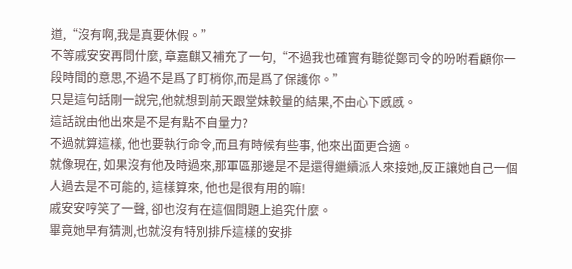道,“沒有啊,我是真要休假。”
不等戚安安再問什麼, 章嘉麒又補充了一句,“不過我也確實有聽從鄭司令的吩咐看顧你一段時間的意思,不過不是爲了盯梢你,而是爲了保護你。”
只是這句話剛一說完,他就想到前天跟堂妹較量的結果,不由心下慼慼。
這話說由他出來是不是有點不自量力?
不過就算這樣, 他也要執行命令,而且有時候有些事, 他來出面更合適。
就像現在, 如果沒有他及時過來,那軍區那邊是不是還得繼續派人來接她,反正讓她自己一個人過去是不可能的, 這樣算來, 他也是很有用的嘛!
戚安安哼笑了一聲, 卻也沒有在這個問題上追究什麼。
畢竟她早有猜測,也就沒有特別排斥這樣的安排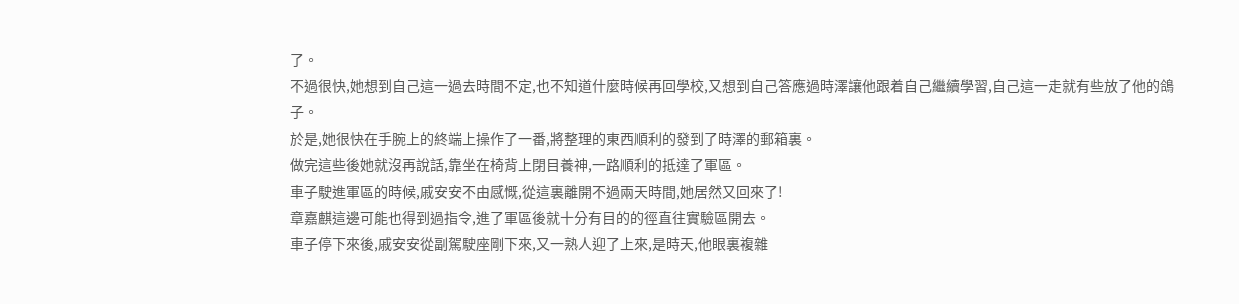了。
不過很快,她想到自己這一過去時間不定,也不知道什麼時候再回學校,又想到自己答應過時澤讓他跟着自己繼續學習,自己這一走就有些放了他的鴿子。
於是,她很快在手腕上的終端上操作了一番,將整理的東西順利的發到了時澤的郵箱裏。
做完這些後她就沒再說話,靠坐在椅背上閉目養神,一路順利的抵達了軍區。
車子駛進軍區的時候,戚安安不由感慨,從這裏離開不過兩天時間,她居然又回來了!
章嘉麒這邊可能也得到過指令,進了軍區後就十分有目的的徑直往實驗區開去。
車子停下來後,戚安安從副駕駛座剛下來,又一熟人迎了上來,是時天,他眼裏複雜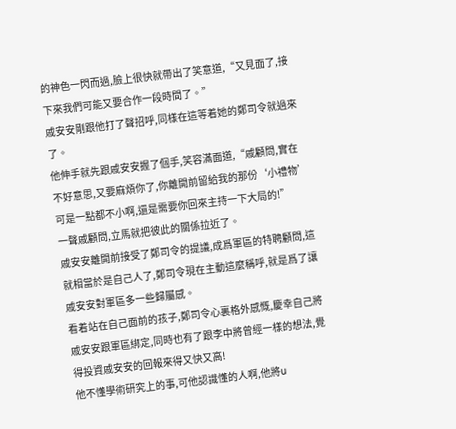的神色一閃而過,臉上很快就帶出了笑意道,“又見面了,接下來我們可能又要合作一段時間了。”
戚安安剛跟他打了聲招呼,同樣在這等着她的鄭司令就過來了。
他伸手就先跟戚安安握了個手,笑容滿面道,“戚顧問,實在不好意思,又要麻煩你了,你離開前留給我的那份‘小禮物’可是一點都不小啊,還是需要你回來主持一下大局的!”
一聲戚顧問,立馬就把彼此的關係拉近了。
戚安安離開前接受了鄭司令的提議,成爲軍區的特聘顧問,這就相當於是自己人了,鄭司令現在主動這麼稱呼,就是爲了讓戚安安對軍區多一些歸屬感。
看着站在自己面前的孩子,鄭司令心裏格外感慨,慶幸自己將戚安安跟軍區綁定,同時也有了跟李中將曾經一樣的想法,覺得投資戚安安的回報來得又快又高!
他不懂學術研究上的事,可他認識懂的人啊,他將u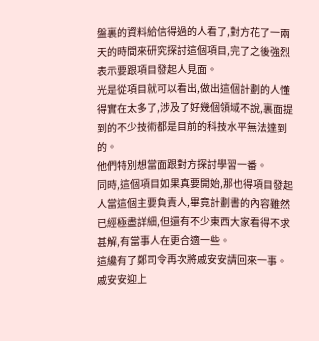盤裏的資料給信得過的人看了,對方花了一兩天的時間來研究探討這個項目,完了之後強烈表示要跟項目發起人見面。
光是從項目就可以看出,做出這個計劃的人懂得實在太多了,涉及了好幾個領域不說,裏面提到的不少技術都是目前的科技水平無法達到的。
他們特別想當面跟對方探討學習一番。
同時,這個項目如果真要開始,那也得項目發起人當這個主要負責人,畢竟計劃書的內容雖然已經極盡詳細,但還有不少東西大家看得不求甚解,有當事人在更合適一些。
這纔有了鄭司令再次將戚安安請回來一事。
戚安安迎上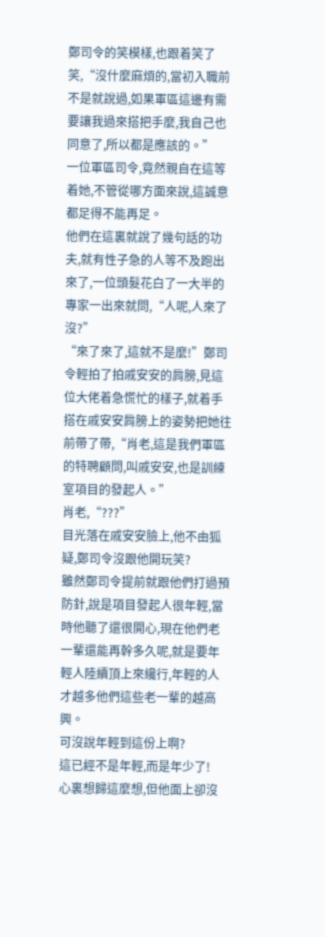鄭司令的笑模樣,也跟着笑了笑,“沒什麼麻煩的,當初入職前不是就說過,如果軍區這邊有需要讓我過來搭把手麼,我自己也同意了,所以都是應該的。”
一位軍區司令,竟然親自在這等着她,不管從哪方面來說,這誠意都足得不能再足。
他們在這裏就說了幾句話的功夫,就有性子急的人等不及跑出來了,一位頭髮花白了一大半的專家一出來就問,“人呢,人來了沒?”
“來了來了,這就不是麼!”鄭司令輕拍了拍戚安安的肩膀,見這位大佬着急慌忙的樣子,就着手搭在戚安安肩膀上的姿勢把她往前帶了帶,“肖老,這是我們軍區的特聘顧問,叫戚安安,也是訓練室項目的發起人。”
肖老,“???”
目光落在戚安安臉上,他不由狐疑,鄭司令沒跟他開玩笑?
雖然鄭司令提前就跟他們打過預防針,說是項目發起人很年輕,當時他聽了還很開心,現在他們老一輩還能再幹多久呢,就是要年輕人陸續頂上來纔行,年輕的人才越多他們這些老一輩的越高興。
可沒說年輕到這份上啊?
這已經不是年輕,而是年少了!
心裏想歸這麼想,但他面上卻沒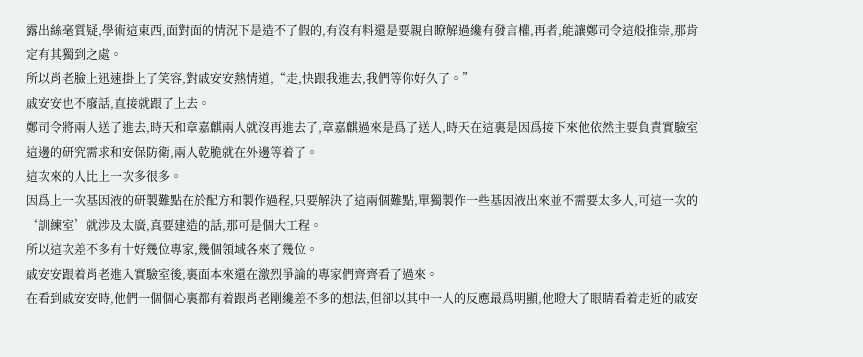露出絲毫質疑,學術這東西,面對面的情況下是造不了假的,有沒有料還是要親自瞭解過纔有發言權,再者,能讓鄭司令這般推崇,那肯定有其獨到之處。
所以肖老臉上迅速掛上了笑容,對戚安安熱情道,“走,快跟我進去,我們等你好久了。”
戚安安也不廢話,直接就跟了上去。
鄭司令將兩人送了進去,時天和章嘉麒兩人就沒再進去了,章嘉麒過來是爲了送人,時天在這裏是因爲接下來他依然主要負責實驗室這邊的研究需求和安保防衛,兩人乾脆就在外邊等着了。
這次來的人比上一次多很多。
因爲上一次基因液的研製難點在於配方和製作過程,只要解決了這兩個難點,單獨製作一些基因液出來並不需要太多人,可這一次的‘訓練室’就涉及太廣,真要建造的話,那可是個大工程。
所以這次差不多有十好幾位專家,幾個領域各來了幾位。
戚安安跟着肖老進入實驗室後,裏面本來還在激烈爭論的專家們齊齊看了過來。
在看到戚安安時,他們一個個心裏都有着跟肖老剛纔差不多的想法,但卻以其中一人的反應最爲明顯,他瞪大了眼睛看着走近的戚安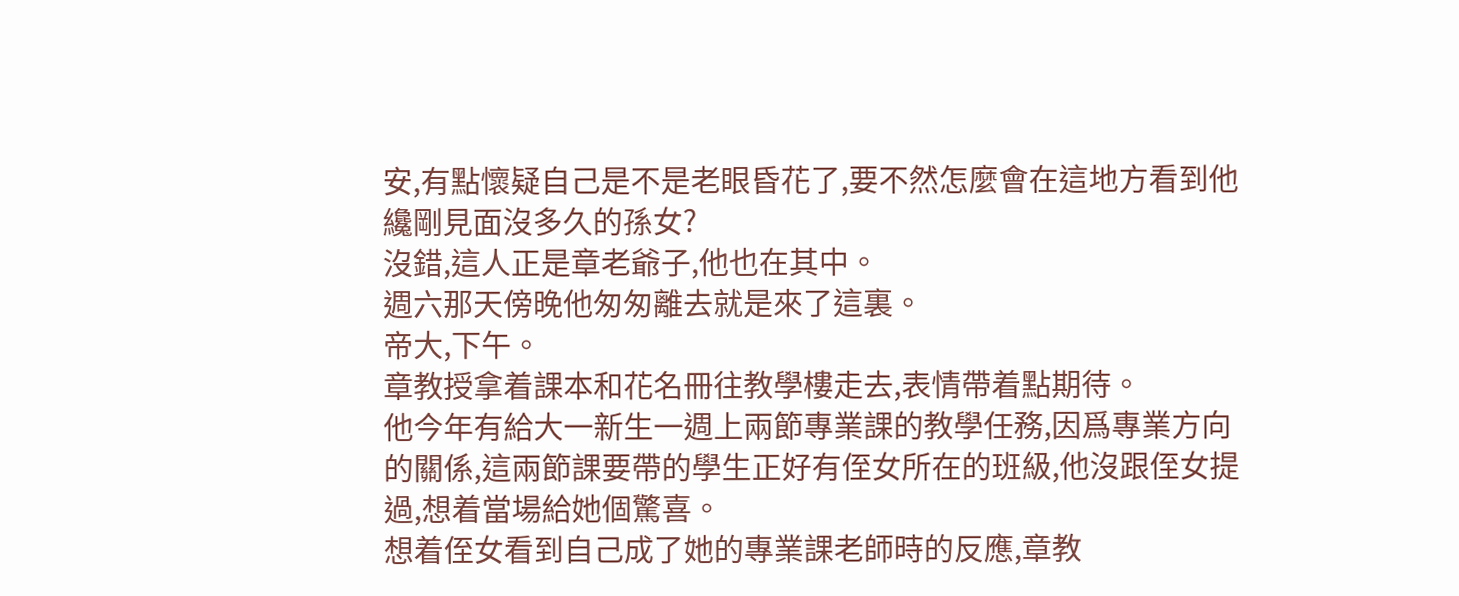安,有點懷疑自己是不是老眼昏花了,要不然怎麼會在這地方看到他纔剛見面沒多久的孫女?
沒錯,這人正是章老爺子,他也在其中。
週六那天傍晚他匆匆離去就是來了這裏。
帝大,下午。
章教授拿着課本和花名冊往教學樓走去,表情帶着點期待。
他今年有給大一新生一週上兩節專業課的教學任務,因爲專業方向的關係,這兩節課要帶的學生正好有侄女所在的班級,他沒跟侄女提過,想着當場給她個驚喜。
想着侄女看到自己成了她的專業課老師時的反應,章教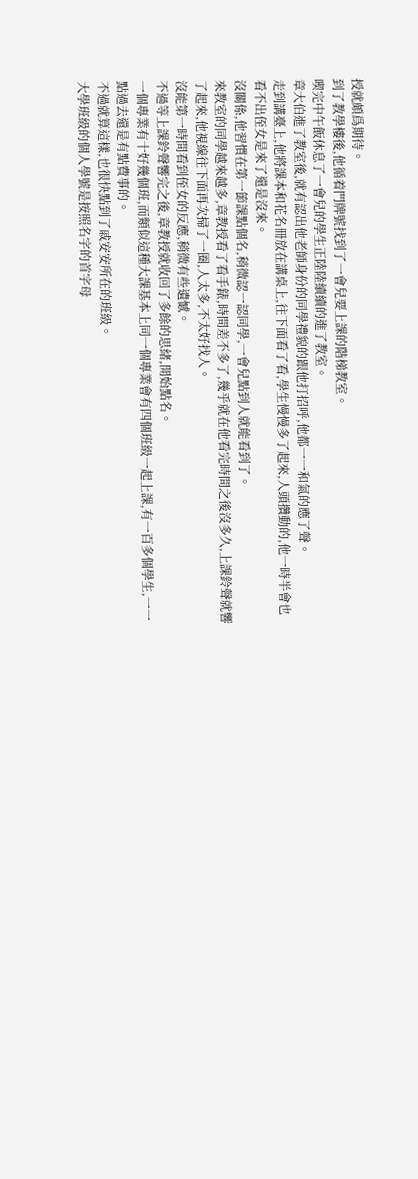授就頗爲期待。
到了教學樓後,他循着門牌號找到了一會兒要上課的階梯教室。
喫完中午飯休息了一會兒的學生正陸陸續續的進了教室。
章大伯進了教室後,就有認出他老師身份的同學禮貌的跟他打招呼,他都一一和氣的應了聲。
走到講臺上,他將課本和花名冊放在講桌上,往下面看了看,學生慢慢多了起來,人頭攢動的,他一時半會也看不出侄女是來了還是沒來。
沒關係,他習慣在第一節課點個名,稍微認一認同學,一會兒點到人就能看到了。
來教室的同學越來越多,章教授看了看手錶,時間差不多了,幾乎就在他看完時間之後沒多久,上課鈴聲就響了起來,他視線往下面再次掃了一圈,人太多,不太好找人。
沒能第一時間看到侄女的反應,稍微有些遺憾。
不過等上課鈴聲響完之後,章教授就收回了多餘的思緒,開始點名。
一個專業有十好幾個班,而類似這種大課基本上同一個專業會有四個班級一起上課,有一百多個學生,一一點過去還是有點費事的。
不過就算這樣,也很快點到了戚安安所在的班級。
大學班級的個人學號是按照名字的首字母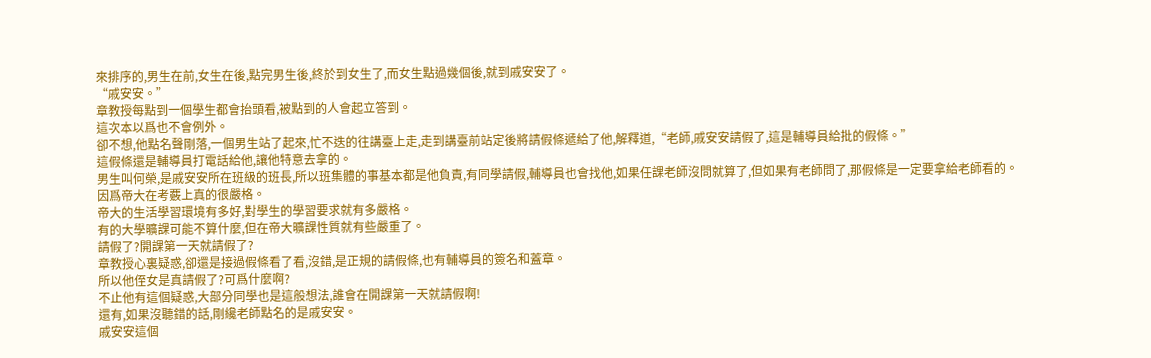來排序的,男生在前,女生在後,點完男生後,終於到女生了,而女生點過幾個後,就到戚安安了。
“戚安安。”
章教授每點到一個學生都會抬頭看,被點到的人會起立答到。
這次本以爲也不會例外。
卻不想,他點名聲剛落,一個男生站了起來,忙不迭的往講臺上走,走到講臺前站定後將請假條遞給了他,解釋道,“老師,戚安安請假了,這是輔導員給批的假條。”
這假條還是輔導員打電話給他,讓他特意去拿的。
男生叫何榮,是戚安安所在班級的班長,所以班集體的事基本都是他負責,有同學請假,輔導員也會找他,如果任課老師沒問就算了,但如果有老師問了,那假條是一定要拿給老師看的。
因爲帝大在考覈上真的很嚴格。
帝大的生活學習環境有多好,對學生的學習要求就有多嚴格。
有的大學曠課可能不算什麼,但在帝大曠課性質就有些嚴重了。
請假了?開課第一天就請假了?
章教授心裏疑惑,卻還是接過假條看了看,沒錯,是正規的請假條,也有輔導員的簽名和蓋章。
所以他侄女是真請假了?可爲什麼啊?
不止他有這個疑惑,大部分同學也是這般想法,誰會在開課第一天就請假啊!
還有,如果沒聽錯的話,剛纔老師點名的是戚安安。
戚安安這個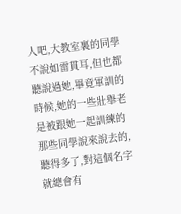人吧,大教室裏的同學不說如雷貫耳,但也都聽說過她,畢竟軍訓的時候,她的一些壯舉老是被跟她一起訓練的那些同學說來說去的,聽得多了,對這個名字就總會有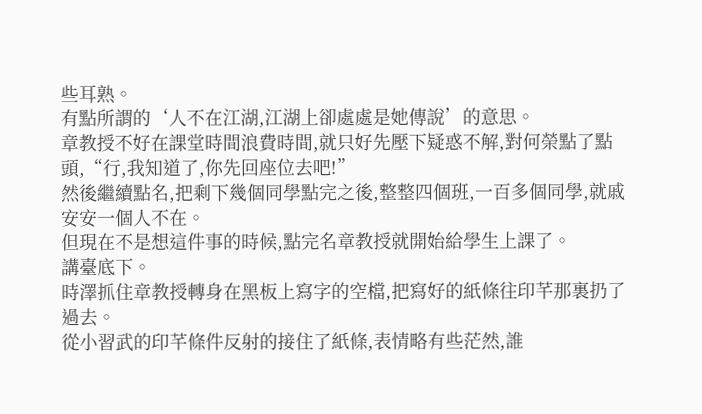些耳熟。
有點所謂的‘人不在江湖,江湖上卻處處是她傳說’的意思。
章教授不好在課堂時間浪費時間,就只好先壓下疑惑不解,對何榮點了點頭,“行,我知道了,你先回座位去吧!”
然後繼續點名,把剩下幾個同學點完之後,整整四個班,一百多個同學,就戚安安一個人不在。
但現在不是想這件事的時候,點完名章教授就開始給學生上課了。
講臺底下。
時澤抓住章教授轉身在黑板上寫字的空檔,把寫好的紙條往印芊那裏扔了過去。
從小習武的印芊條件反射的接住了紙條,表情略有些茫然,誰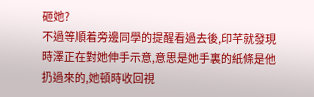砸她?
不過等順着旁邊同學的提醒看過去後,印芊就發現時澤正在對她伸手示意,意思是她手裏的紙條是他扔過來的,她頓時收回視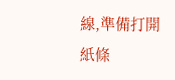線,準備打開紙條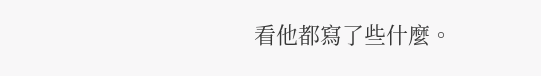看他都寫了些什麼。